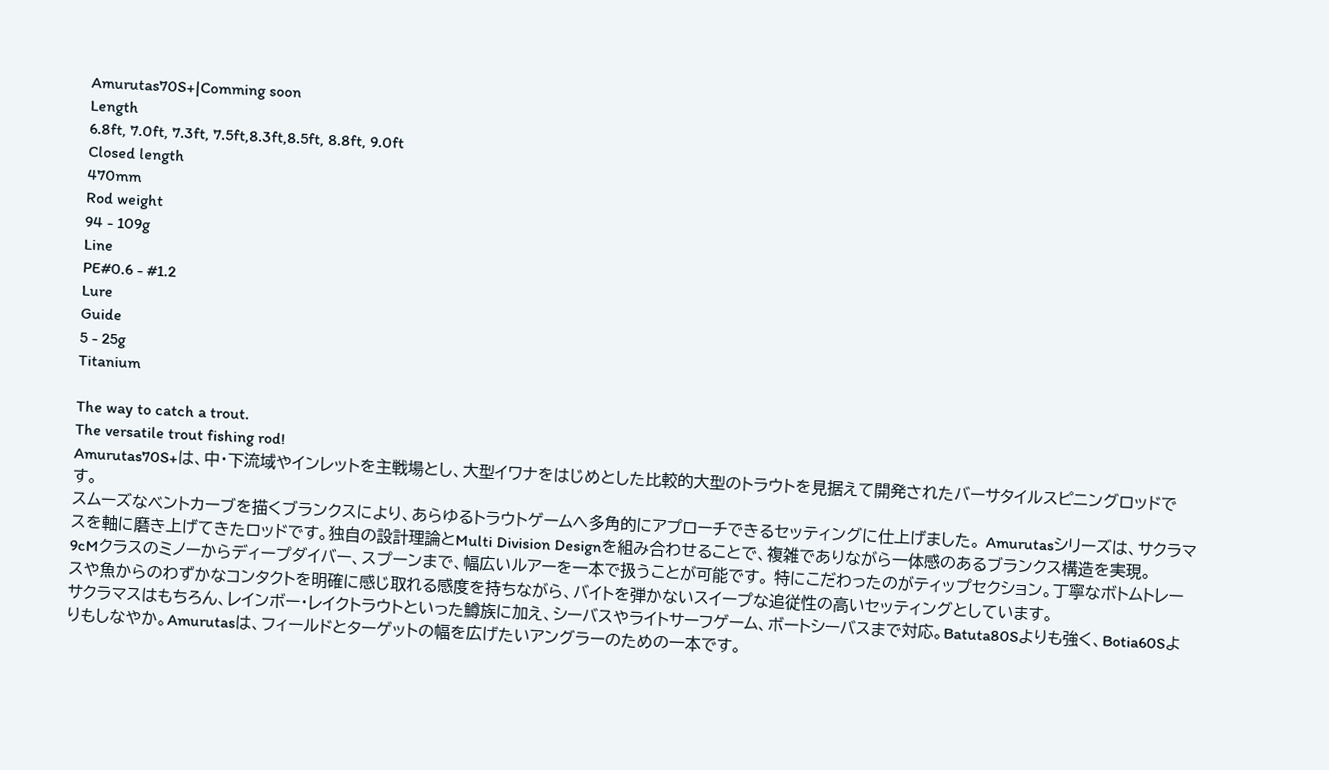Amurutas70S+|Comming soon
Length
6.8ft, 7.0ft, 7.3ft, 7.5ft,8.3ft,8.5ft, 8.8ft, 9.0ft
Closed length
470mm
Rod weight
94 - 109g
Line
PE#0.6 - #1.2
Lure
Guide
5 - 25g
Titanium

The way to catch a trout.
The versatile trout fishing rod!
Amurutas70S+は、中・下流域やインレットを主戦場とし、大型イワナをはじめとした比較的大型のトラウトを見据えて開発されたバーサタイルスピニングロッドです。
スムーズなベントカーブを描くブランクスにより、あらゆるトラウトゲームへ多角的にアプローチできるセッティングに仕上げました。 Amurutasシリーズは、サクラマスを軸に磨き上げてきたロッドです。独自の設計理論とMulti Division Designを組み合わせることで、複雑でありながら一体感のあるブランクス構造を実現。
9cMクラスのミノーからディープダイバー、スプーンまで、幅広いルアーを一本で扱うことが可能です。 特にこだわったのがティップセクション。丁寧なボトムトレースや魚からのわずかなコンタクトを明確に感じ取れる感度を持ちながら、バイトを弾かないスイープな追従性の高いセッティングとしています。
サクラマスはもちろん、レインボー・レイクトラウトといった鱒族に加え、シーバスやライトサーフゲーム、ボートシーバスまで対応。Batuta80Sよりも強く、Botia60Sよりもしなやか。Amurutasは、フィールドとターゲットの幅を広げたいアングラーのための一本です。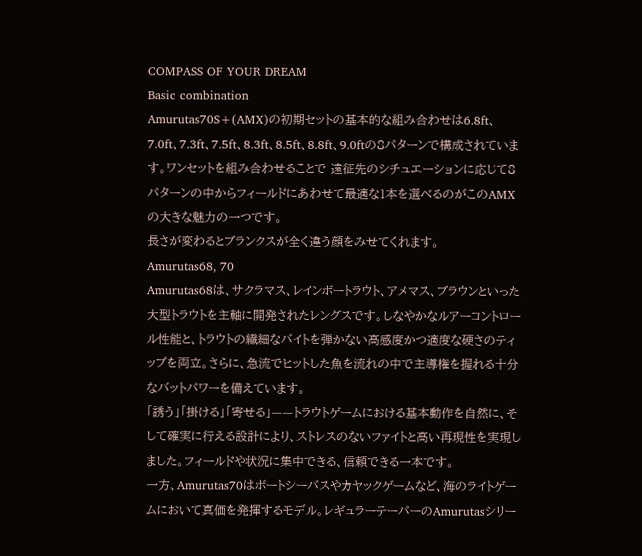COMPASS OF YOUR DREAM
Basic combination
Amurutas70S+(AMX)の初期セットの基本的な組み合わせは6.8ft、7.0ft、7.3ft、7.5ft、8.3ft、8.5ft、8.8ft、9.0ftの8パターンで構成されています。ワンセットを組み合わせることで 遠征先のシチュエーションに応じて8パターンの中からフィールドにあわせて最適な1本を選べるのがこのAMXの大きな魅力の一つです。
長さが変わるとブランクスが全く違う顔をみせてくれます。
Amurutas68, 70
Amurutas68は、サクラマス、レインボートラウト、アメマス、ブラウンといった大型トラウトを主軸に開発されたレングスです。しなやかなルアーコントロール性能と、トラウトの繊細なバイトを弾かない高感度かつ適度な硬さのティップを両立。さらに、急流でヒットした魚を流れの中で主導権を握れる十分なバットパワーを備えています。
「誘う」「掛ける」「寄せる」——トラウトゲームにおける基本動作を自然に、そして確実に行える設計により、ストレスのないファイトと高い再現性を実現しました。フィールドや状況に集中できる、信頼できる一本です。
一方、Amurutas70はボートシーバスやカヤックゲームなど、海のライトゲームにおいて真価を発揮するモデル。レギュラーテーパーのAmurutasシリー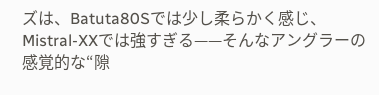ズは、Batuta80Sでは少し柔らかく感じ、Mistral-XXでは強すぎる——そんなアングラーの感覚的な“隙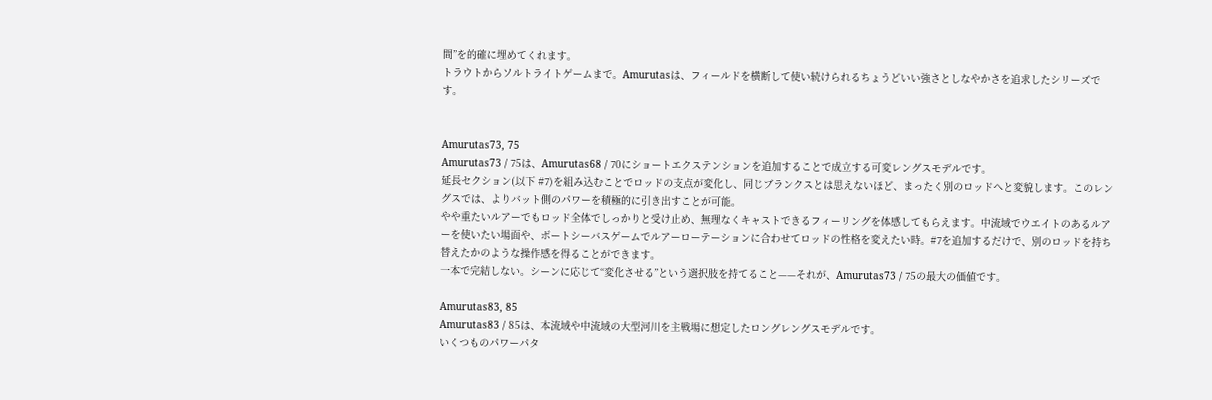間”を的確に埋めてくれます。
トラウトからソルトライトゲームまで。Amurutasは、フィールドを横断して使い続けられるちょうどいい強さとしなやかさを追求したシリーズです。


Amurutas73, 75
Amurutas73 / 75は、Amurutas68 / 70にショートエクステンションを追加することで成立する可変レングスモデルです。
延長セクション(以下 #7)を組み込むことでロッドの支点が変化し、同じブランクスとは思えないほど、まったく別のロッドへと変貌します。このレングスでは、よりバット側のパワーを積極的に引き出すことが可能。
やや重たいルアーでもロッド全体でしっかりと受け止め、無理なくキャストできるフィーリングを体感してもらえます。中流域でウエイトのあるルアーを使いたい場面や、ボートシーバスゲームでルアーローテーションに合わせてロッドの性格を変えたい時。#7を追加するだけで、別のロッドを持ち替えたかのような操作感を得ることができます。
一本で完結しない。シーンに応じて“変化させる”という選択肢を持てること——それが、Amurutas73 / 75の最大の価値です。

Amurutas83, 85
Amurutas83 / 85は、本流域や中流域の大型河川を主戦場に想定したロングレングスモデルです。
いくつものパワーパタ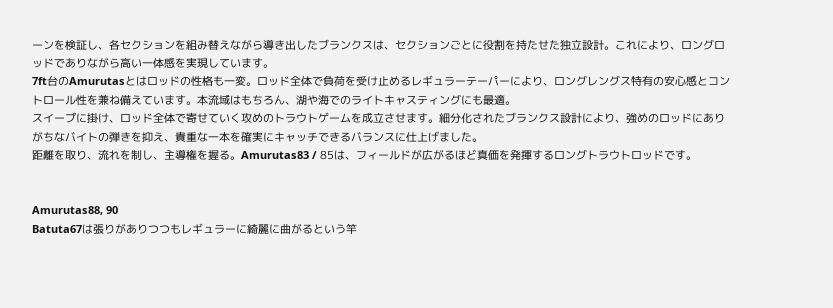ーンを検証し、各セクションを組み替えながら導き出したブランクスは、セクションごとに役割を持たせた独立設計。これにより、ロングロッドでありながら高い一体感を実現しています。
7ft台のAmurutasとはロッドの性格も一変。ロッド全体で負荷を受け止めるレギュラーテーパーにより、ロングレングス特有の安心感とコントロール性を兼ね備えています。本流域はもちろん、湖や海でのライトキャスティングにも最適。
スイープに掛け、ロッド全体で寄せていく攻めのトラウトゲームを成立させます。細分化されたブランクス設計により、強めのロッドにありがちなバイトの弾きを抑え、貴重な一本を確実にキャッチできるバランスに仕上げました。
距離を取り、流れを制し、主導権を握る。Amurutas83 / 85は、フィールドが広がるほど真価を発揮するロングトラウトロッドです。


Amurutas88, 90
Batuta67は張りがありつつもレギュラーに綺麗に曲がるという竿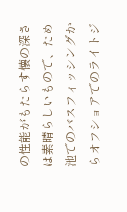の性能がもたらす懐の深さは素晴らしいもので、ため池でのバスフィッシングからオフショアでのライトジ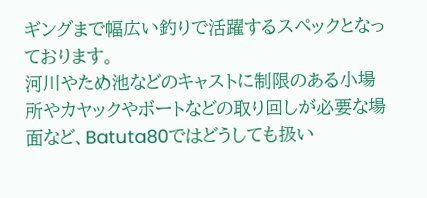ギングまで幅広い釣りで活躍するスペックとなっております。
河川やため池などのキャストに制限のある小場所やカヤックやボートなどの取り回しが必要な場面など、Batuta80ではどうしても扱い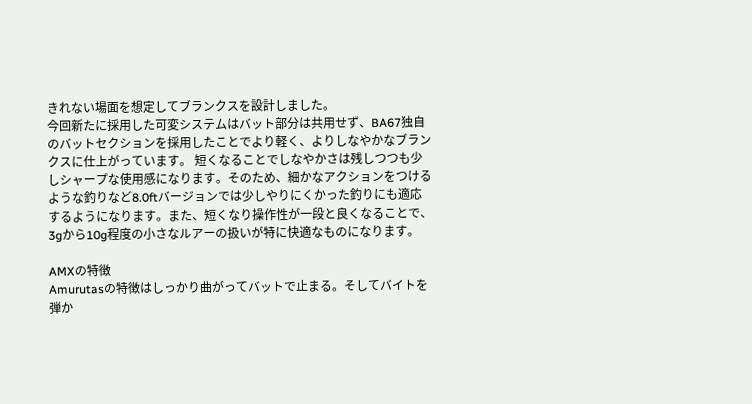きれない場面を想定してブランクスを設計しました。
今回新たに採用した可変システムはバット部分は共用せず、BA67独自のバットセクションを採用したことでより軽く、よりしなやかなブランクスに仕上がっています。 短くなることでしなやかさは残しつつも少しシャープな使用感になります。そのため、細かなアクションをつけるような釣りなど8.0ftバージョンでは少しやりにくかった釣りにも適応するようになります。また、短くなり操作性が一段と良くなることで、3gから10g程度の小さなルアーの扱いが特に快適なものになります。

AMXの特徴
Amurutasの特徴はしっかり曲がってバットで止まる。そしてバイトを弾か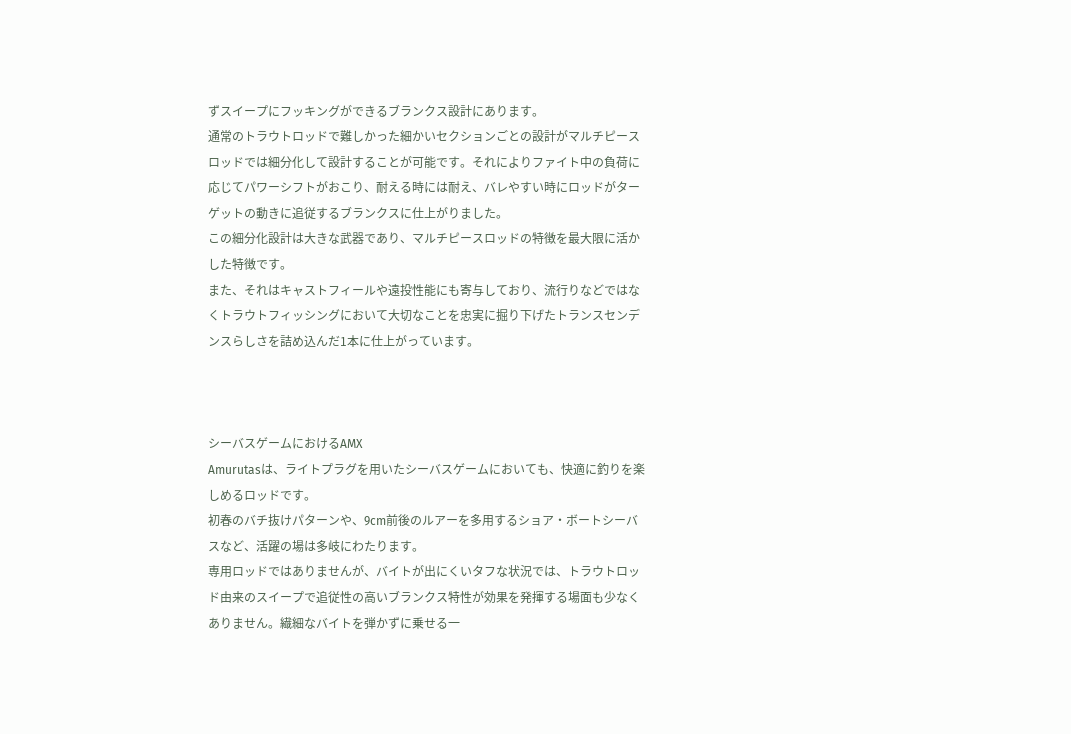ずスイープにフッキングができるブランクス設計にあります。
通常のトラウトロッドで難しかった細かいセクションごとの設計がマルチピースロッドでは細分化して設計することが可能です。それによりファイト中の負荷に応じてパワーシフトがおこり、耐える時には耐え、バレやすい時にロッドがターゲットの動きに追従するブランクスに仕上がりました。
この細分化設計は大きな武器であり、マルチピースロッドの特徴を最大限に活かした特徴です。
また、それはキャストフィールや遠投性能にも寄与しており、流行りなどではなくトラウトフィッシングにおいて大切なことを忠実に掘り下げたトランスセンデンスらしさを詰め込んだ1本に仕上がっています。



シーバスゲームにおけるAMX
Amurutasは、ライトプラグを用いたシーバスゲームにおいても、快適に釣りを楽しめるロッドです。
初春のバチ抜けパターンや、9cm前後のルアーを多用するショア・ボートシーバスなど、活躍の場は多岐にわたります。
専用ロッドではありませんが、バイトが出にくいタフな状況では、トラウトロッド由来のスイープで追従性の高いブランクス特性が効果を発揮する場面も少なくありません。繊細なバイトを弾かずに乗せる一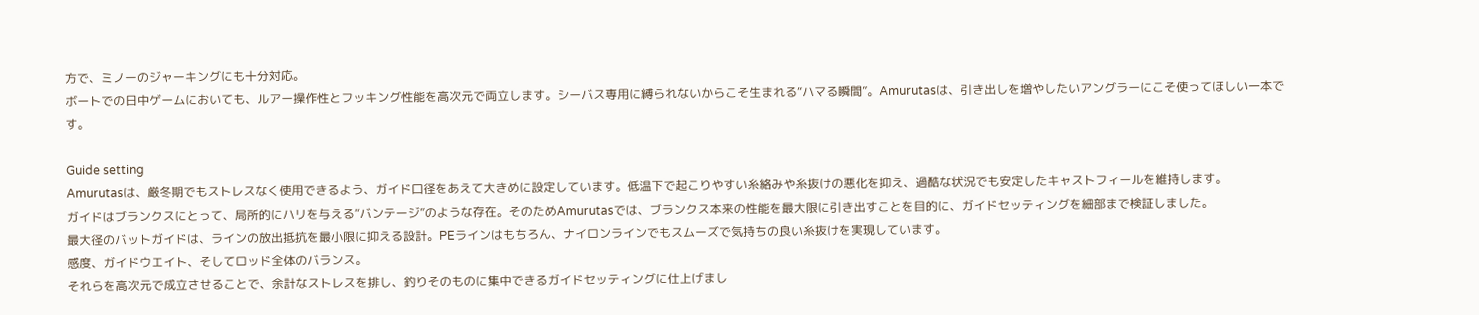方で、ミノーのジャーキングにも十分対応。
ボートでの日中ゲームにおいても、ルアー操作性とフッキング性能を高次元で両立します。シーバス専用に縛られないからこそ生まれる“ハマる瞬間”。Amurutasは、引き出しを増やしたいアングラーにこそ使ってほしい一本です。

Guide setting
Amurutasは、厳冬期でもストレスなく使用できるよう、ガイド口径をあえて大きめに設定しています。低温下で起こりやすい糸絡みや糸抜けの悪化を抑え、過酷な状況でも安定したキャストフィールを維持します。
ガイドはブランクスにとって、局所的にハリを与える“バンテージ”のような存在。そのためAmurutasでは、ブランクス本来の性能を最大限に引き出すことを目的に、ガイドセッティングを細部まで検証しました。
最大径のバットガイドは、ラインの放出抵抗を最小限に抑える設計。PEラインはもちろん、ナイロンラインでもスムーズで気持ちの良い糸抜けを実現しています。
感度、ガイドウエイト、そしてロッド全体のバランス。
それらを高次元で成立させることで、余計なストレスを排し、釣りそのものに集中できるガイドセッティングに仕上げまし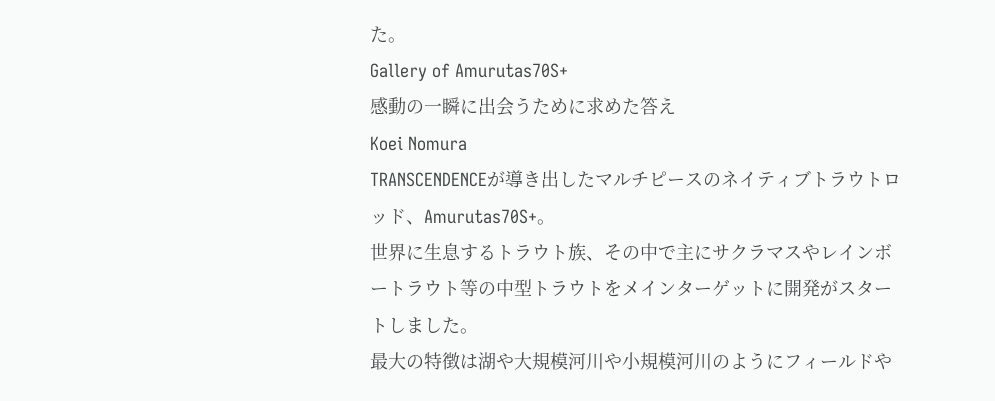た。
Gallery of Amurutas70S+
感動の一瞬に出会うために求めた答え
Koei Nomura
TRANSCENDENCEが導き出したマルチピースのネイティブトラウトロッド、Amurutas70S+。
世界に生息するトラウト族、その中で主にサクラマスやレインボートラウト等の中型トラウトをメインターゲットに開発がスタートしました。
最大の特徴は湖や大規模河川や小規模河川のようにフィールドや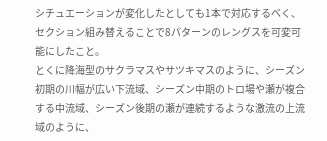シチュエーションが変化したとしても1本で対応するべく、セクション組み替えることで8パターンのレングスを可変可能にしたこと。
とくに降海型のサクラマスやサツキマスのように、シーズン初期の川幅が広い下流域、シーズン中期のトロ場や瀬が複合する中流域、シーズン後期の瀬が連続するような激流の上流域のように、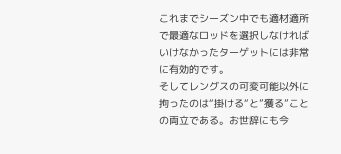これまでシーズン中でも適材適所で最適なロッドを選択しなければいけなかったターゲットには非常に有効的です。
そしてレングスの可変可能以外に拘ったのは“掛ける“と”獲る”ことの両立である。お世辞にも今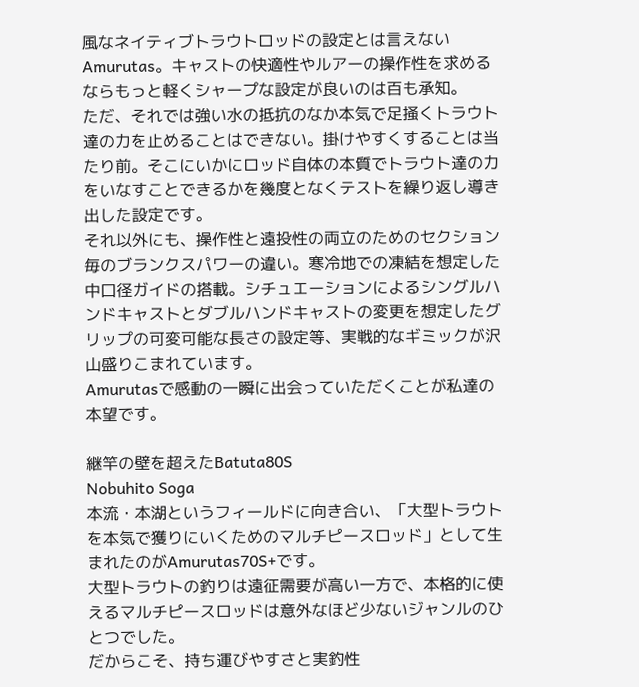風なネイティブトラウトロッドの設定とは言えないAmurutas。キャストの快適性やルアーの操作性を求めるならもっと軽くシャープな設定が良いのは百も承知。
ただ、それでは強い水の抵抗のなか本気で足掻くトラウト達の力を止めることはできない。掛けやすくすることは当たり前。そこにいかにロッド自体の本質でトラウト達の力をいなすことできるかを幾度となくテストを繰り返し導き出した設定です。
それ以外にも、操作性と遠投性の両立のためのセクション毎のブランクスパワーの違い。寒冷地での凍結を想定した中口径ガイドの搭載。シチュエーションによるシングルハンドキャストとダブルハンドキャストの変更を想定したグリップの可変可能な長さの設定等、実戦的なギミックが沢山盛りこまれています。
Amurutasで感動の一瞬に出会っていただくことが私達の本望です。

継竿の壁を超えたBatuta80S
Nobuhito Soga
本流・本湖というフィールドに向き合い、「大型トラウトを本気で獲りにいくためのマルチピースロッド」として生まれたのがAmurutas70S+です。
大型トラウトの釣りは遠征需要が高い一方で、本格的に使えるマルチピースロッドは意外なほど少ないジャンルのひとつでした。
だからこそ、持ち運びやすさと実釣性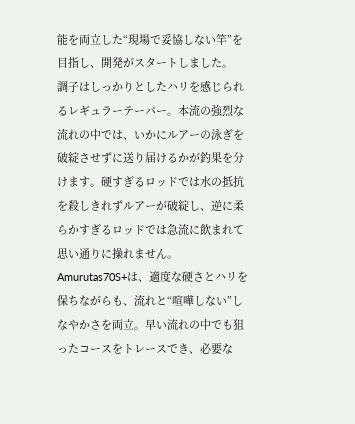能を両立した“現場で妥協しない竿”を目指し、開発がスタートしました。
調子はしっかりとしたハリを感じられるレギュラーテーパー。本流の強烈な流れの中では、いかにルアーの泳ぎを破綻させずに送り届けるかが釣果を分けます。硬すぎるロッドでは水の抵抗を殺しきれずルアーが破綻し、逆に柔らかすぎるロッドでは急流に飲まれて思い通りに操れません。
Amurutas70S+は、適度な硬さとハリを保ちながらも、流れと“喧嘩しない”しなやかさを両立。早い流れの中でも狙ったコースをトレースでき、必要な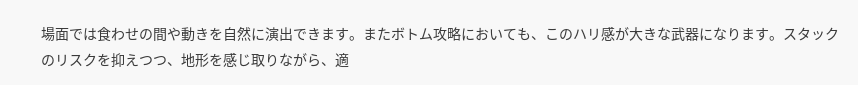場面では食わせの間や動きを自然に演出できます。またボトム攻略においても、このハリ感が大きな武器になります。スタックのリスクを抑えつつ、地形を感じ取りながら、適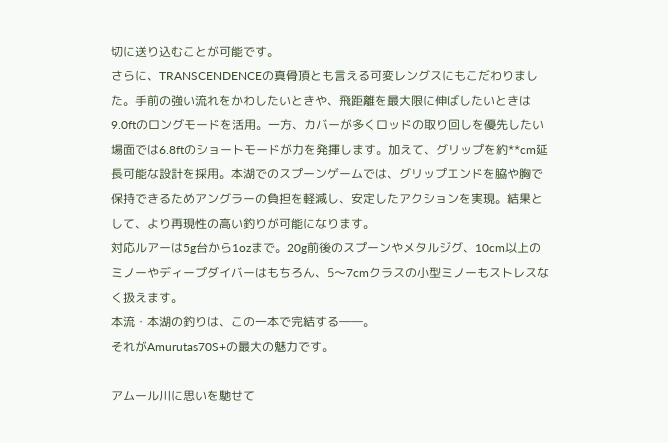切に送り込むことが可能です。
さらに、TRANSCENDENCEの真骨頂とも言える可変レングスにもこだわりました。手前の強い流れをかわしたいときや、飛距離を最大限に伸ばしたいときは9.0ftのロングモードを活用。一方、カバーが多くロッドの取り回しを優先したい場面では6.8ftのショートモードが力を発揮します。加えて、グリップを約**cm延長可能な設計を採用。本湖でのスプーンゲームでは、グリップエンドを脇や胸で保持できるためアングラーの負担を軽減し、安定したアクションを実現。結果として、より再現性の高い釣りが可能になります。
対応ルアーは5g台から1ozまで。20g前後のスプーンやメタルジグ、10cm以上のミノーやディープダイバーはもちろん、5〜7cmクラスの小型ミノーもストレスなく扱えます。
本流・本湖の釣りは、この一本で完結する――。
それがAmurutas70S+の最大の魅力です。

アムール川に思いを馳せて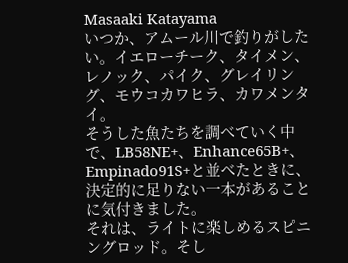Masaaki Katayama
いつか、アムール川で釣りがしたい。イエローチーク、タイメン、レノック、パイク、グレイリング、モウコカワヒラ、カワメンタイ。
そうした魚たちを調べていく中で、LB58NE+、Enhance65B+、Empinado91S+と並べたときに、決定的に足りない一本があることに気付きました。
それは、ライトに楽しめるスピニングロッド。そし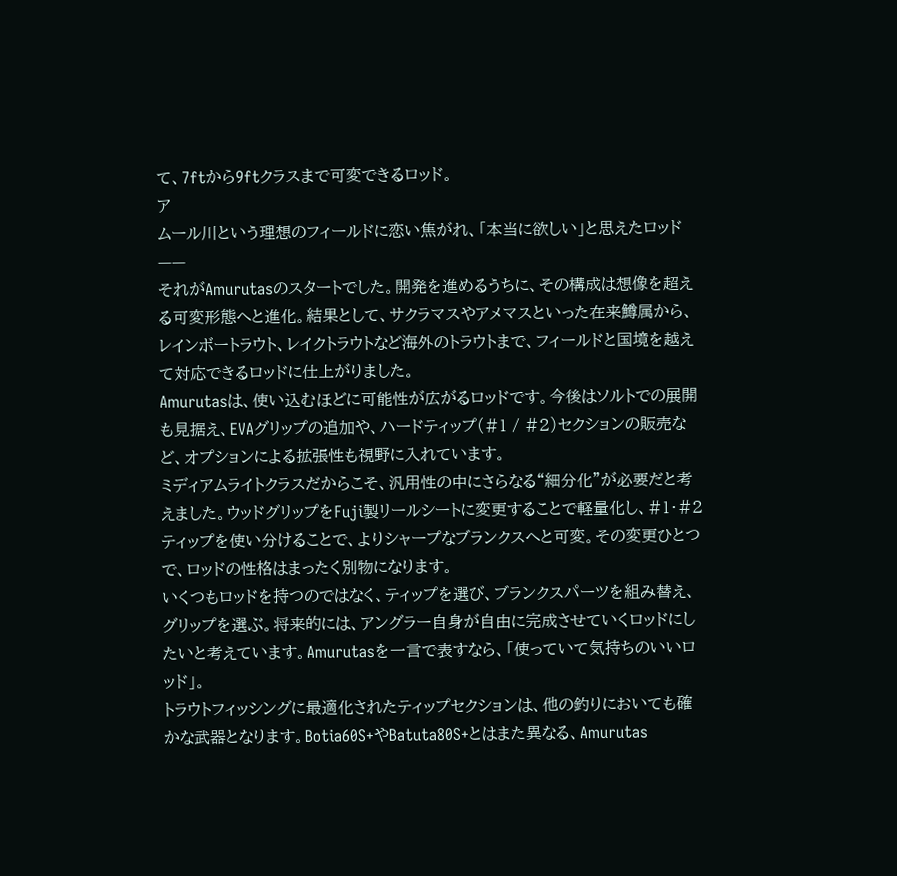て、7ftから9ftクラスまで可変できるロッド。
ア
ムール川という理想のフィールドに恋い焦がれ、「本当に欲しい」と思えたロッド——
それがAmurutasのスタートでした。開発を進めるうちに、その構成は想像を超える可変形態へと進化。結果として、サクラマスやアメマスといった在来鱒属から、レインボートラウト、レイクトラウトなど海外のトラウトまで、フィールドと国境を越えて対応できるロッドに仕上がりました。
Amurutasは、使い込むほどに可能性が広がるロッドです。今後はソルトでの展開も見据え、EVAグリップの追加や、ハードティップ(#1 / #2)セクションの販売など、オプションによる拡張性も視野に入れています。
ミディアムライトクラスだからこそ、汎用性の中にさらなる“細分化”が必要だと考えました。ウッドグリップをFuji製リールシートに変更することで軽量化し、#1・#2ティップを使い分けることで、よりシャープなブランクスへと可変。その変更ひとつで、ロッドの性格はまったく別物になります。
いくつもロッドを持つのではなく、ティップを選び、ブランクスパーツを組み替え、グリップを選ぶ。将来的には、アングラー自身が自由に完成させていくロッドにしたいと考えています。Amurutasを一言で表すなら、「使っていて気持ちのいいロッド」。
トラウトフィッシングに最適化されたティップセクションは、他の釣りにおいても確かな武器となります。Botia60S+やBatuta80S+とはまた異なる、Amurutas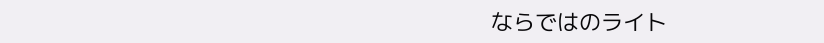ならではのライト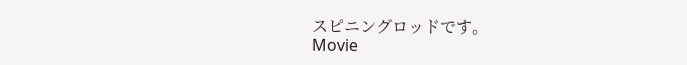スピニングロッドです。
Movie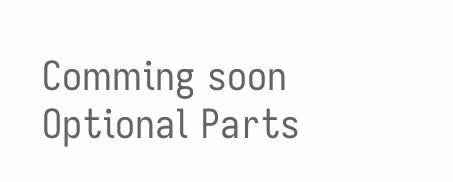Comming soon
Optional Parts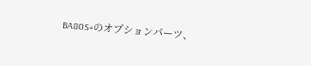BA80S+のオプションパーツ、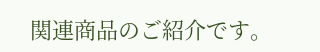関連商品のご紹介です。